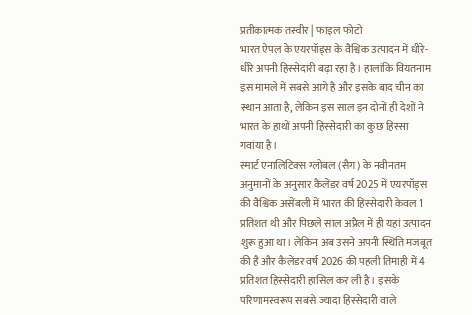प्रतीकात्मक तस्वीर | फाइल फोटो
भारत ऐपल के एयरपॉड्स के वैश्विक उत्पादन में धीरे-धीरे अपनी हिस्सेदारी बढ़ा रहा है। हालांकि वियतनाम इस मामले में सबसे आगे है और इसके बाद चीन का स्थान आता है, लेकिन इस साल इन दोनों ही देशों ने भारत के हाथों अपनी हिस्सेदारी का कुछ हिस्सा गवांया है।
स्मार्ट एनालिटिक्स ग्लोबल (सैग) के नवीनतम अनुमानों के अनुसार कैलेंडर वर्ष 2025 में एयरपॉड्स की वैश्विक असेंबली में भारत की हिस्सेदारी केवल 1 प्रतिशत थी और पिछले साल अप्रैल में ही यहां उत्पादन शुरू हुआ था। लेकिन अब उसने अपनी स्थिति मजबूत की है और कैलेंडर वर्ष 2026 की पहली तिमाही में 4 प्रतिशत हिस्सेदारी हासिल कर ली है। इसके परिणामस्वरूप सबसे ज्यादा हिस्सेदारी वाले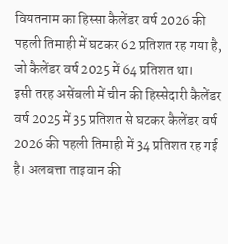वियतनाम का हिस्सा कैलेंडर वर्ष 2026 की पहली तिमाही में घटकर 62 प्रतिशत रह गया है, जो कैलेंडर वर्ष 2025 में 64 प्रतिशत था।
इसी तरह असेंबली में चीन की हिस्सेदारी कैलेंडर वर्ष 2025 में 35 प्रतिशत से घटकर कैलेंडर वर्ष 2026 की पहली तिमाही में 34 प्रतिशत रह गई है। अलबत्ता ताइवान की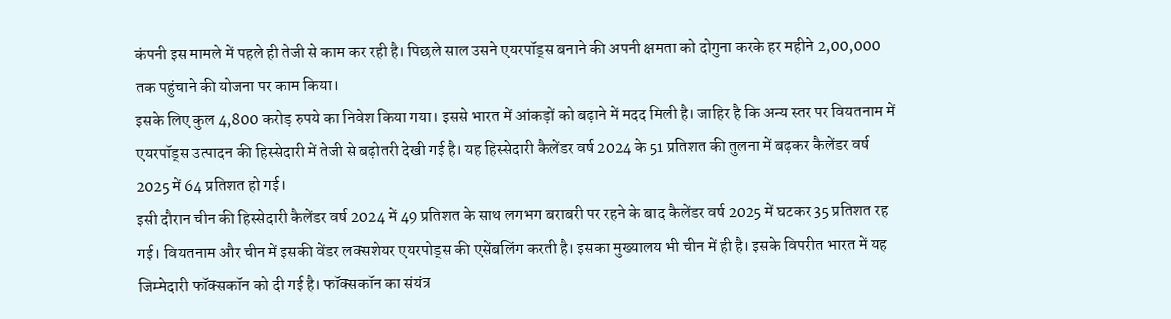कंपनी इस मामले में पहले ही तेजी से काम कर रही है। पिछले साल उसने एयरपॉड्स बनाने की अपनी क्षमता को दोगुना करके हर महीने 2,00,000 तक पहुंचाने की योजना पर काम किया।
इसके लिए कुल 4,800 करोड़ रुपये का निवेश किया गया। इससे भारत में आंकड़ों को बढ़ाने में मदद मिली है। जाहिर है कि अन्य स्तर पर वियतनाम में एयरपॉड्स उत्पादन की हिस्सेदारी में तेजी से बढ़ोतरी देखी गई है। यह हिस्सेदारी कैलेंडर वर्ष 2024 के 51 प्रतिशत की तुलना में बढ़कर कैलेंडर वर्ष 2025 में 64 प्रतिशत हो गई।
इसी दौरान चीन की हिस्सेदारी कैलेंडर वर्ष 2024 में 49 प्रतिशत के साथ लगभग बराबरी पर रहने के बाद कैलेंडर वर्ष 2025 में घटकर 35 प्रतिशत रह गई। वियतनाम और चीन में इसकी वेंडर लक्सशेयर एयरपोड्स की एसेंबलिंग करती है। इसका मुख्यालय भी चीन में ही है। इसके विपरीत भारत में यह जिम्मेदारी फॉक्सकॉन को दी गई है। फॉक्सकॉन का संयंत्र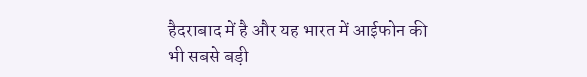हैदराबाद में है और यह भारत में आईफोन की भी सबसे बड़ी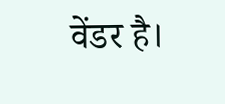वेंडर है।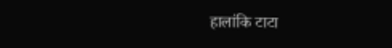हालांकि टाटा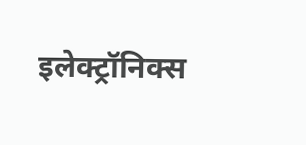इलेक्ट्रॉनिक्स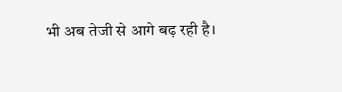भी अब तेजी से आगे बढ़ रही है।